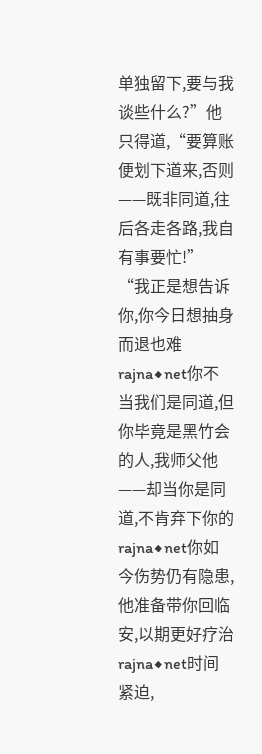单独留下,要与我谈些什么?”他只得道,“要算账便划下道来,否则——既非同道,往后各走各路,我自有事要忙!”
“我正是想告诉你,你今日想抽身而退也难rajna◆net你不当我们是同道,但你毕竟是黑竹会的人,我师父他——却当你是同道,不肯弃下你的rajna◆net你如今伤势仍有隐患,他准备带你回临安,以期更好疗治rajna◆net时间紧迫,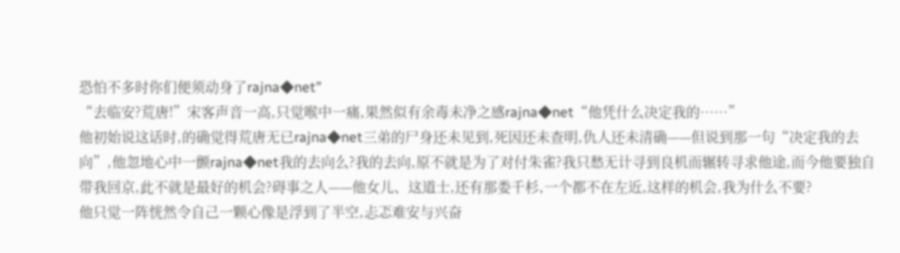恐怕不多时你们便须动身了rajna◆net”
“去临安?荒唐!”宋客声音一高,只觉喉中一痛,果然似有余毒未净之感rajna◆net“他凭什么决定我的……”
他初始说这话时,的确觉得荒唐无已rajna◆net三弟的尸身还未见到,死因还未查明,仇人还未清确——但说到那一句“决定我的去向”,他忽地心中一颤rajna◆net我的去向么?我的去向,原不就是为了对付朱雀?我只愁无计寻到良机而辗转寻求他途,而今他要独自带我回京,此不就是最好的机会?碍事之人——他女儿、这道士,还有那娄千杉,一个都不在左近,这样的机会,我为什么不要?
他只觉一阵恍然令自己一颗心像是浮到了半空,忐忑难安与兴奋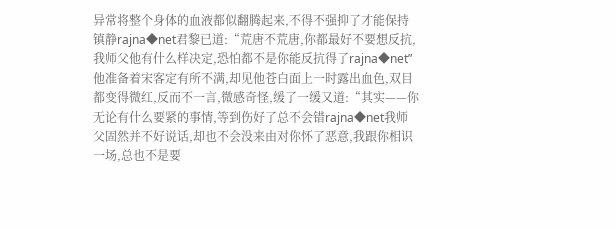异常将整个身体的血液都似翻腾起来,不得不强抑了才能保持镇静rajna◆net君黎已道:“荒唐不荒唐,你都最好不要想反抗,我师父他有什么样决定,恐怕都不是你能反抗得了rajna◆net”
他准备着宋客定有所不满,却见他苍白面上一时露出血色,双目都变得微红,反而不一言,微感奇怪,缓了一缓又道:“其实——你无论有什么要紧的事情,等到伤好了总不会错rajna◆net我师父固然并不好说话,却也不会没来由对你怀了恶意,我跟你相识一场,总也不是要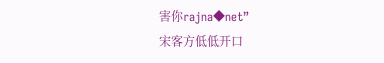害你rajna◆net”
宋客方低低开口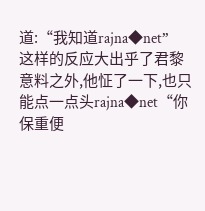道:“我知道rajna◆net”
这样的反应大出乎了君黎意料之外,他怔了一下,也只能点一点头rajna◆net“你保重便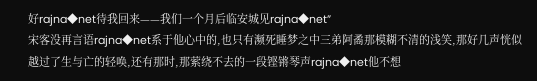好rajna◆net待我回来——我们一个月后临安城见rajna◆net”
宋客没再言语rajna◆net系于他心中的,也只有濒死睡梦之中三弟阿矞那模糊不清的浅笑,那好几声恍似越过了生与亡的轻唤,还有那时,那萦绕不去的一段铿锵琴声rajna◆net他不想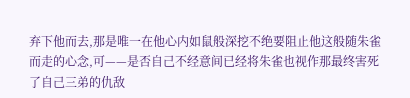弃下他而去,那是唯一在他心内如鼠般深挖不绝要阻止他这般随朱雀而走的心念,可——是否自己不经意间已经将朱雀也视作那最终害死了自己三弟的仇敌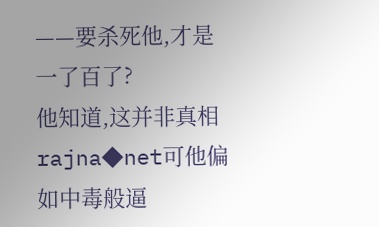——要杀死他,才是一了百了?
他知道,这并非真相rajna◆net可他偏如中毒般逼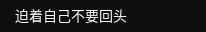迫着自己不要回头